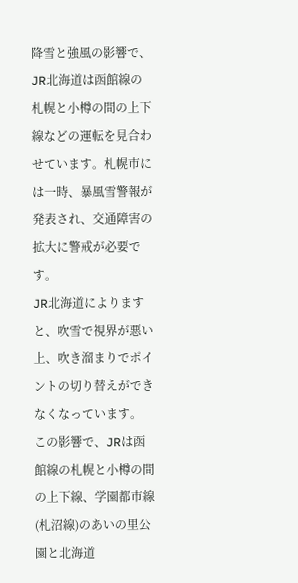降雪と強風の影響で、JR北海道は函館線の札幌と小樽の間の上下線などの運転を見合わせています。札幌市には一時、暴風雪警報が発表され、交通障害の拡大に警戒が必要です。
JR北海道によりますと、吹雪で視界が悪い上、吹き溜まりでポイントの切り替えができなくなっています。
この影響で、JRは函館線の札幌と小樽の間の上下線、学園都市線(札沼線)のあいの里公園と北海道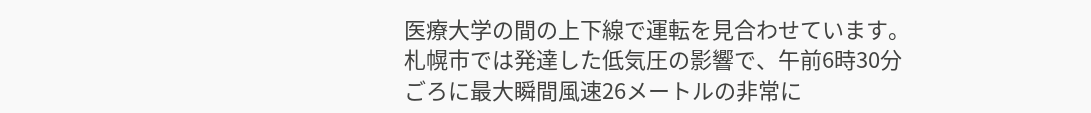医療大学の間の上下線で運転を見合わせています。
札幌市では発達した低気圧の影響で、午前6時30分ごろに最大瞬間風速26メートルの非常に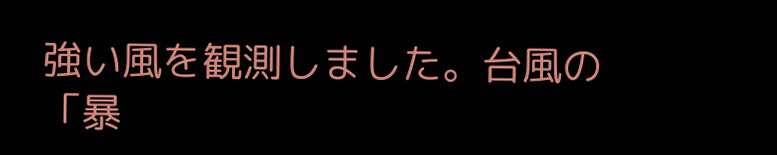強い風を観測しました。台風の「暴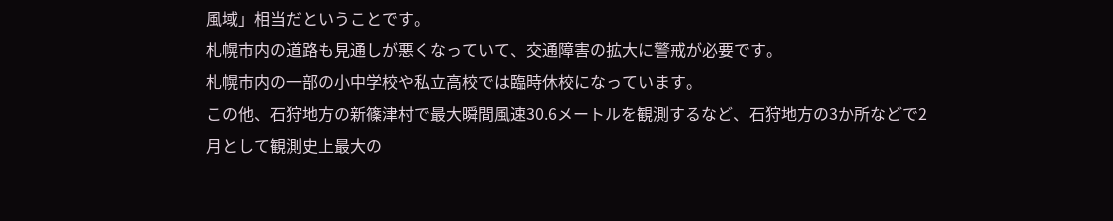風域」相当だということです。
札幌市内の道路も見通しが悪くなっていて、交通障害の拡大に警戒が必要です。
札幌市内の一部の小中学校や私立高校では臨時休校になっています。
この他、石狩地方の新篠津村で最大瞬間風速30.6メートルを観測するなど、石狩地方の3か所などで2月として観測史上最大の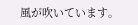風が吹いています。